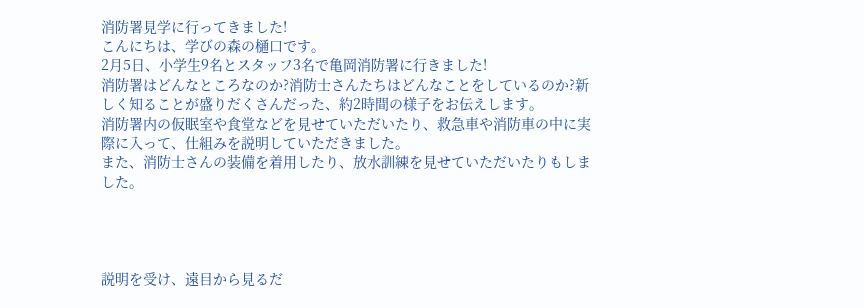消防署見学に行ってきました!
こんにちは、学びの森の樋口です。
2月5日、小学生9名とスタッフ3名で亀岡消防署に行きました!
消防署はどんなところなのか?消防士さんたちはどんなことをしているのか?新しく知ることが盛りだくさんだった、約2時間の様子をお伝えします。
消防署内の仮眠室や食堂などを見せていただいたり、救急車や消防車の中に実際に入って、仕組みを説明していただきました。
また、消防士さんの装備を着用したり、放水訓練を見せていただいたりもしました。




説明を受け、遠目から見るだ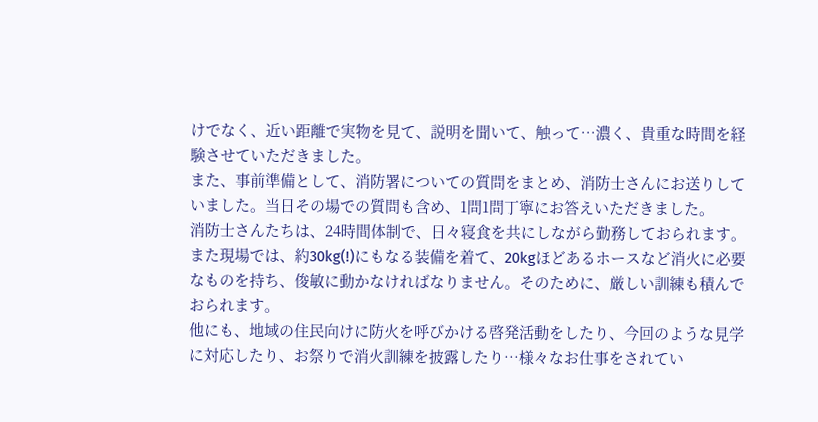けでなく、近い距離で実物を見て、説明を聞いて、触って…濃く、貴重な時間を経験させていただきました。
また、事前準備として、消防署についての質問をまとめ、消防士さんにお送りしていました。当日その場での質問も含め、1問1問丁寧にお答えいただきました。
消防士さんたちは、24時間体制で、日々寝食を共にしながら勤務しておられます。
また現場では、約30kg(!)にもなる装備を着て、20kgほどあるホースなど消火に必要なものを持ち、俊敏に動かなければなりません。そのために、厳しい訓練も積んでおられます。
他にも、地域の住民向けに防火を呼びかける啓発活動をしたり、今回のような見学に対応したり、お祭りで消火訓練を披露したり…様々なお仕事をされてい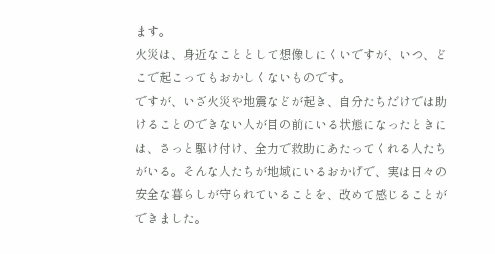ます。
火災は、身近なこととして想像しにくいですが、いつ、どこで起こってもおかしくないものです。
ですが、いざ火災や地震などが起き、自分たちだけでは助けることのできない人が目の前にいる状態になったときには、さっと駆け付け、全力で救助にあたってくれる人たちがいる。そんな人たちが地域にいるおかげで、実は日々の安全な暮らしが守られていることを、改めて感じることができました。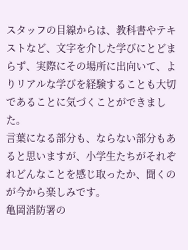スタッフの目線からは、教科書やテキストなど、文字を介した学びにとどまらず、実際にその場所に出向いて、よりリアルな学びを経験することも大切であることに気づくことができました。
言葉になる部分も、ならない部分もあると思いますが、小学生たちがそれぞれどんなことを感じ取ったか、聞くのが今から楽しみです。
亀岡消防署の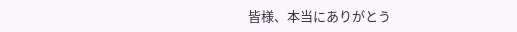皆様、本当にありがとう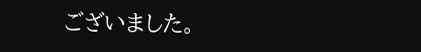ございました。